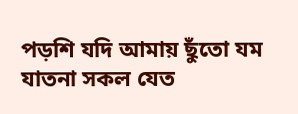পড়শি যদি আমায় ছুঁতো যম যাতনা সকল যেত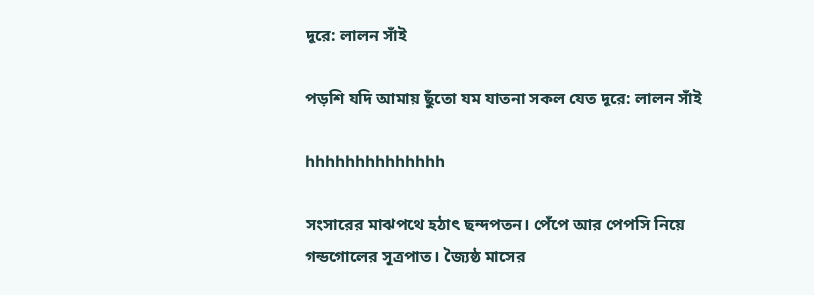দূরে: লালন সাঁই

পড়শি যদি আমায় ছুঁতো যম যাতনা সকল যেত দূরে: লালন সাঁই

hhhhhhhhhhhhhh

সংসারের মাঝপথে হঠাৎ ছন্দপতন। পেঁপে আর পেপসি নিয়ে গন্ডগোলের সূত্রপাত। জ্যৈষ্ঠ মাসের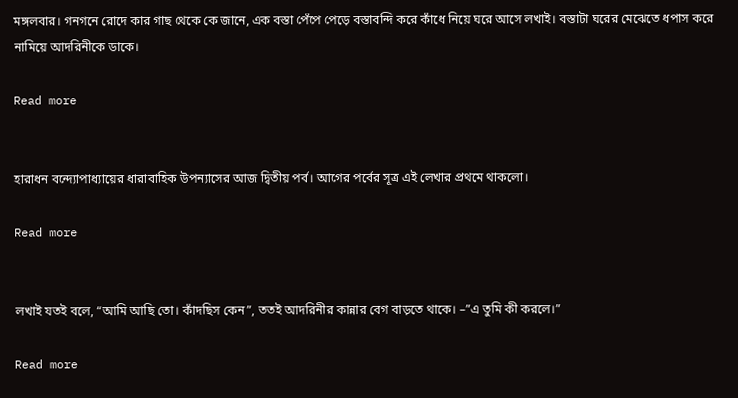মঙ্গলবার। গনগনে রোদে কার গাছ থেকে কে জানে, এক বস্তা পেঁপে পেড়ে বস্তাবন্দি করে কাঁধে নিয়ে ঘরে আসে লখাই। বস্তাটা ঘরের মেঝেতে ধপাস করে নামিয়ে আদরিনীকে ডাকে।

Read more


হারাধন বন্দ্যোপাধ্যায়ের ধারাবাহিক উপন্যাসের আজ দ্বিতীয় পর্ব। আগের পর্বের সূত্র এই লেখার প্রথমে থাকলো।

Read more


লখাই যতই বলে, “আমি আছি তো। কাঁদছিস কেন”, ততই আদরিনীর কান্নার বেগ বাড়তে থাকে। –”এ তুমি কী করলে।”

Read more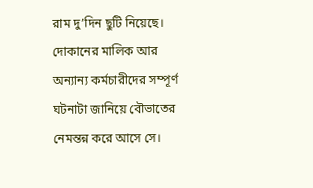রাম দু’দিন ছুটি নিয়েছে। দোকানের মালিক আর অন্যান্য কর্মচারীদের সম্পূর্ণ ঘটনাটা জানিয়ে বৌভাতের নেমন্তন্ন করে আসে সে।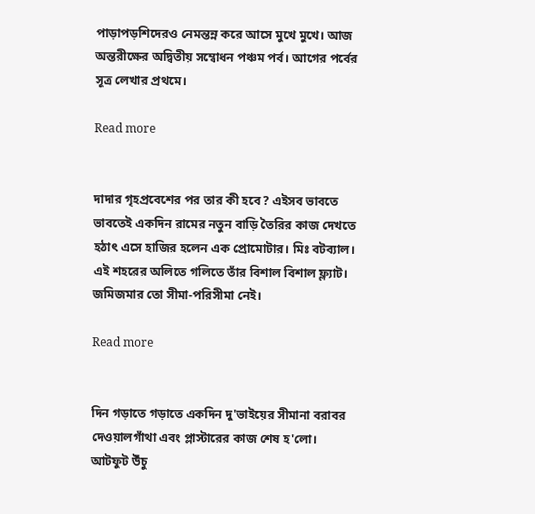পাড়াপড়শিদেরও নেমন্তন্ন করে আসে মুখে মুখে। আজ অন্তরীক্ষের অদ্বিতীয় সম্বোধন পঞ্চম পর্ব। আগের পর্বের সূত্র লেখার প্রথমে।

Read more


দাদার গৃহপ্রবেশের পর তার কী হবে? এইসব ভাবতে ভাবতেই একদিন রামের নতুন বাড়ি তৈরির কাজ দেখতে হঠাৎ এসে হাজির হলেন এক প্রোমোটার। মিঃ বটব্যাল। এই শহরের অলিতে গলিতে তাঁর বিশাল বিশাল ফ্ল্যাট। জমিজমার তো সীমা-পরিসীমা নেই।

Read more


দিন গড়াতে গড়াতে একদিন দু'ভাইয়ের সীমানা বরাবর দেওয়ালগাঁথা এবং প্লাস্টারের কাজ শেষ হ'লো। আটফুট উঁচু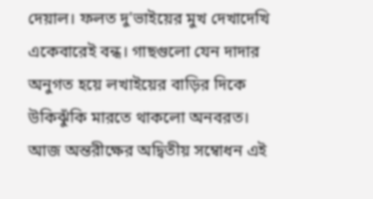দেয়াল। ফলত দু'ভাইয়ের মুখ দেখাদেখি একেবারেই বন্ধ। গাছগুলো যেন দাদার অনুগত হয়ে লখাইয়ের বাড়ির দিকে উকিঝুঁকি মারতে থাকলো অনবরত। আজ অন্তরীক্ষের অদ্বিতীয় সম্বোধন এই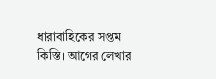ধারাবাহিকের সপ্তম কিস্তি। আগের লেখার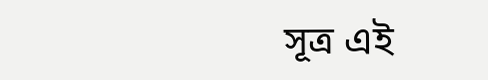সূত্র এই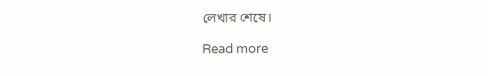লেখার শেষে।

Read more